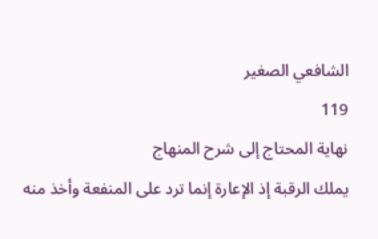الشافعي الصغير
119
نهاية المحتاج إلى شرح المنهاج
يملك الرقبة إذ الإعارة إنما ترد على المنفعة وأخذ منه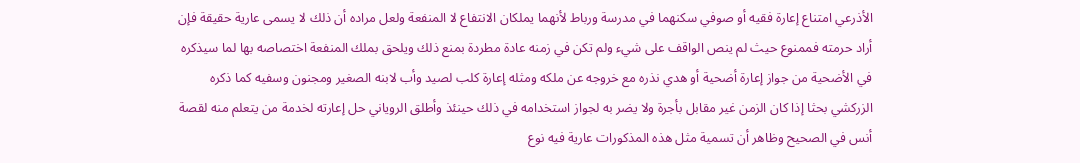الأذرعي امتناع إعارة فقيه أو صوفي سكنهما في مدرسة ورباط لأنهما يملكان الانتفاع لا المنفعة ولعل مراده أن ذلك لا يسمى عارية حقيقة فإن أراد حرمته فممنوع حيث لم ينص الواقف على شيء ولم تكن في زمنه عادة مطردة بمنع ذلك ويلحق بملك المنفعة اختصاصه بها لما سيذكره في الأضحية من جواز إعارة أضحية أو هدي نذره مع خروجه عن ملكه ومثله إعارة كلب لصيد وأب لابنه الصغير ومجنون وسفيه كما ذكره الزركشي بحثا إذا كان الزمن غير مقابل بأجرة ولا يضر به لجواز استخدامه في ذلك حينئذ وأطلق الروياني حل إعارته لخدمة من يتعلم منه لقصة أنس في الصحيح وظاهر أن تسمية مثل هذه المذكورات عارية فيه نوع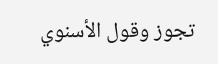تجوز وقول الأسنوي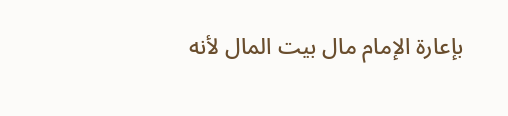بإعارة الإمام مال بيت المال لأنه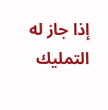إذا جاز له التمليك